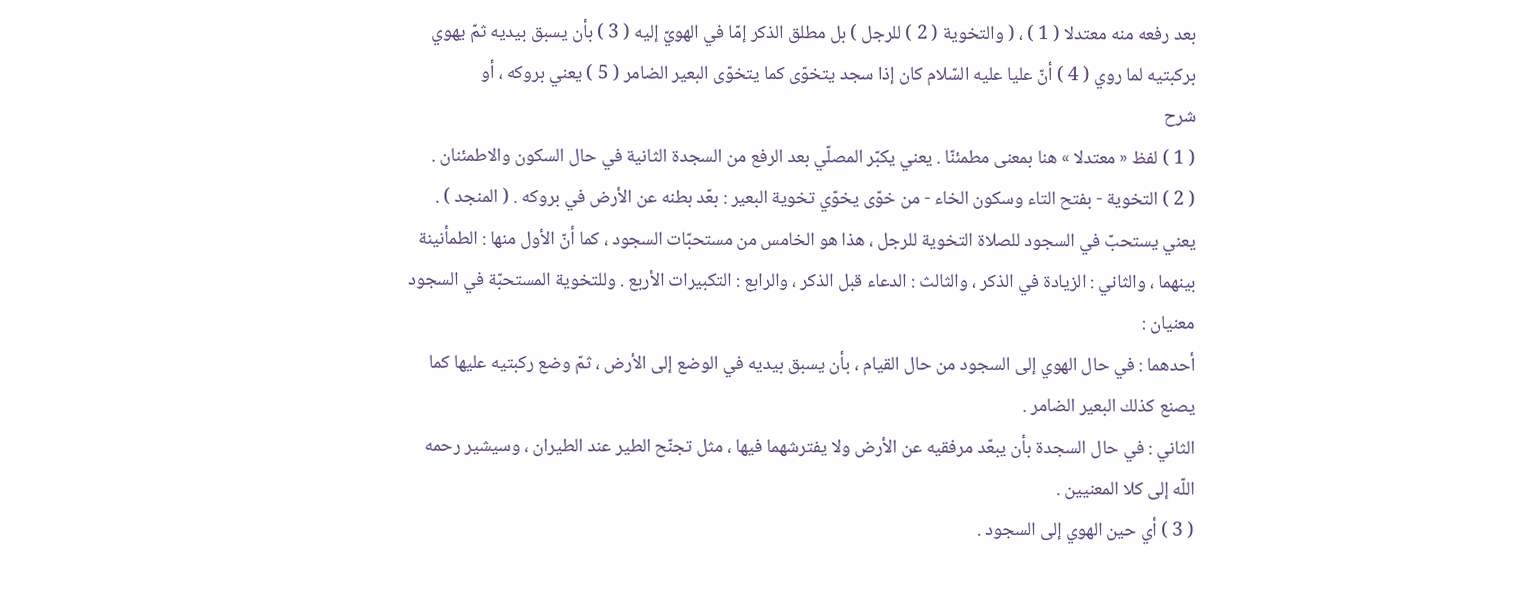بعد رفعه منه معتدلا ( 1 ) ، ( والتخوية ( 2 ) للرجل ) بل مطلق الذكر إمّا في الهويّ إليه ( 3 ) بأن يسبق بيديه ثمّ يهوي بركبتيه لما روي ( 4 ) أنّ عليا عليه السّلام كان إذا سجد يتخوّى كما يتخوّى البعير الضامر ( 5 ) يعني بروكه ، أو
شرح
( 1 ) لفظ « معتدلا » هنا بمعنى مطمئنّا . يعني يكبّر المصلّي بعد الرفع من السجدة الثانية في حال السكون والاطمئنان .
( 2 ) التخوية - بفتح التاء وسكون الخاء - من خوّى يخوّي تخوية البعير : بعّد بطنه عن الأرض في بروكه . ( المنجد ) .
يعني يستحبّ في السجود للصلاة التخوية للرجل ، هذا هو الخامس من مستحبّات السجود ، كما أنّ الأول منها : الطمأنينة بينهما ، والثاني : الزيادة في الذكر ، والثالث : الدعاء قبل الذكر ، والرابع : التكبيرات الأربع . وللتخوية المستحبّة في السجود معنيان :
أحدهما : في حال الهوي إلى السجود من حال القيام ، بأن يسبق بيديه في الوضع إلى الأرض ، ثمّ وضع ركبتيه عليها كما يصنع كذلك البعير الضامر .
الثاني : في حال السجدة بأن يبعّد مرفقيه عن الأرض ولا يفترشهما فيها ، مثل تجنّح الطير عند الطيران ، وسيشير رحمه اللّه إلى كلا المعنيين .
( 3 ) أي حين الهوي إلى السجود .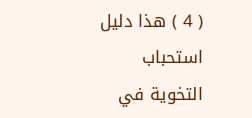( 4 ) هذا دليل استحباب التخوية في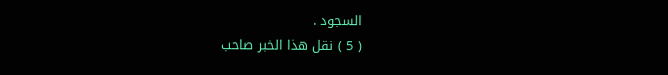السجود .
( 5 ) نقل هذا الخبر صاحب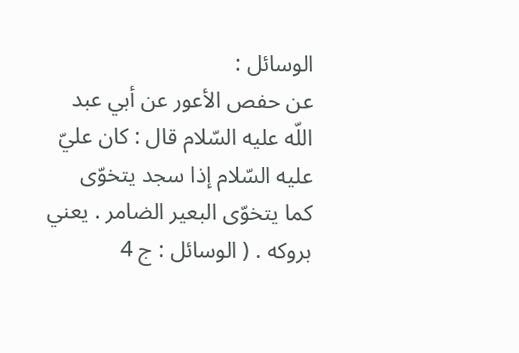الوسائل :
عن حفص الأعور عن أبي عبد اللّه عليه السّلام قال : كان عليّ عليه السّلام إذا سجد يتخوّى كما يتخوّى البعير الضامر . يعني بروكه . ( الوسائل : ج 4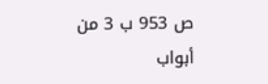ص 953 ب 3 من أبواب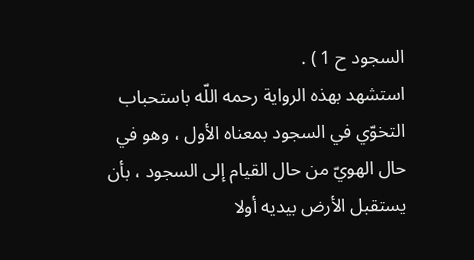السجود ح 1 ) .
استشهد بهذه الرواية رحمه اللّه باستحباب التخوّي في السجود بمعناه الأول ، وهو في حال الهويّ من حال القيام إلى السجود ، بأن يستقبل الأرض بيديه أولا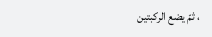، ثمّ يضع الركبتين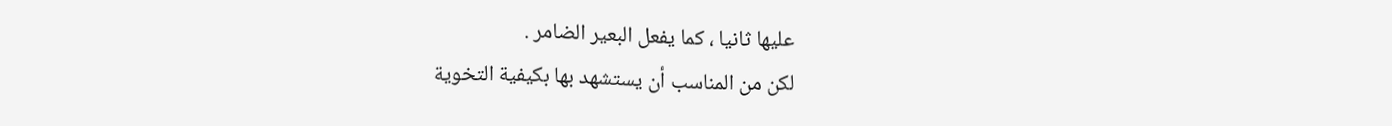عليها ثانيا ، كما يفعل البعير الضامر .
لكن من المناسب أن يستشهد بها بكيفية التخوية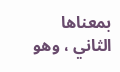بمعناها الثاني ، وهو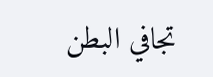تجافي البطن